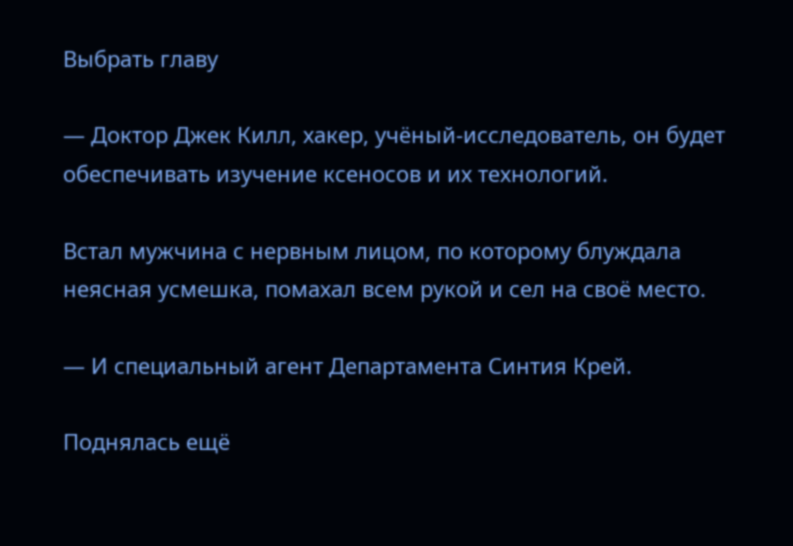Выбрать главу

— Доктор Джек Килл, хакер, учёный-исследователь, он будет обеспечивать изучение ксеносов и их технологий.

Встал мужчина с нервным лицом, по которому блуждала неясная усмешка, помахал всем рукой и сел на своё место.

— И специальный агент Департамента Синтия Крей.

Поднялась ещё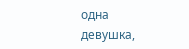одна девушка,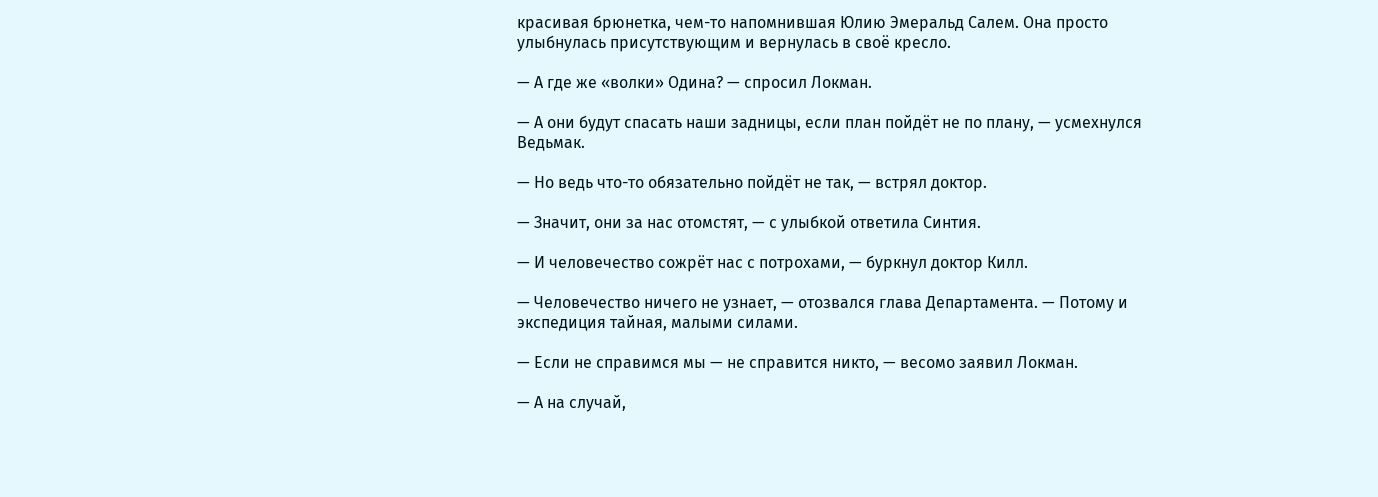красивая брюнетка, чем-то напомнившая Юлию Эмеральд Салем. Она просто улыбнулась присутствующим и вернулась в своё кресло.

— А где же «волки» Одина? — спросил Локман.

— А они будут спасать наши задницы, если план пойдёт не по плану, — усмехнулся Ведьмак.

— Но ведь что-то обязательно пойдёт не так, — встрял доктор.

— Значит, они за нас отомстят, — с улыбкой ответила Синтия.

— И человечество сожрёт нас с потрохами, — буркнул доктор Килл.

— Человечество ничего не узнает, — отозвался глава Департамента. — Потому и экспедиция тайная, малыми силами.

— Если не справимся мы — не справится никто, — весомо заявил Локман.

— А на случай,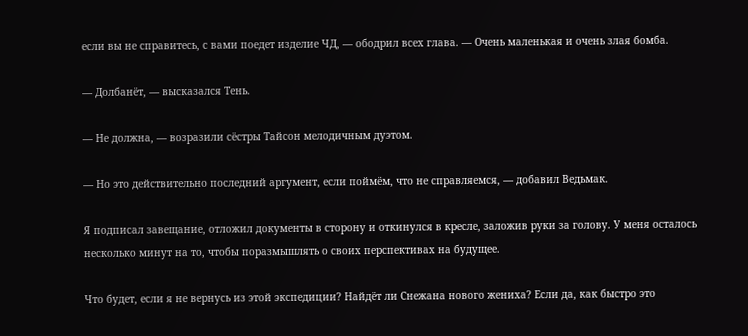если вы не справитесь, с вами поедет изделие ЧД, — ободрил всех глава. — Очень маленькая и очень злая бомба.

— Долбанёт, — высказался Тень.

— Не должна, — возразили сёстры Тайсон мелодичным дуэтом.

— Но это действительно последний аргумент, если поймём, что не справляемся, — добавил Ведьмак.

Я подписал завещание, отложил документы в сторону и откинулся в кресле, заложив руки за голову. У меня осталось несколько минут на то, чтобы поразмышлять о своих перспективах на будущее.

Что будет, если я не вернусь из этой экспедиции? Найдёт ли Снежана нового жениха? Если да, как быстро это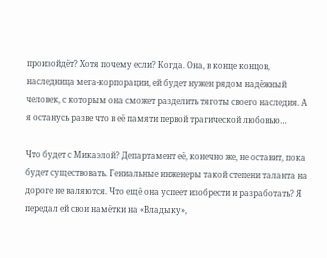произойдёт? Хотя почему если? Когда. Она, в конце концов, наследница мега-корпорации, ей будет нужен рядом надёжный человек, с которым она сможет разделить тяготы своего наследия. А я останусь разве что в её памяти первой трагической любовью…

Что будет с Микаэлой? Департамент её, конечно же, не оставит, пока будет существовать. Гениальные инженеры такой степени таланта на дороге не валяются. Что ещё она успеет изобрести и разработать? Я передал ей свои намётки на «Владыку»,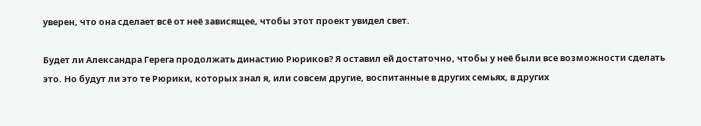уверен, что она сделает всё от неё зависящее, чтобы этот проект увидел свет.

Будет ли Александра Герега продолжать династию Рюриков? Я оставил ей достаточно, чтобы у неё были все возможности сделать это. Но будут ли это те Рюрики, которых знал я, или совсем другие, воспитанные в других семьях, в других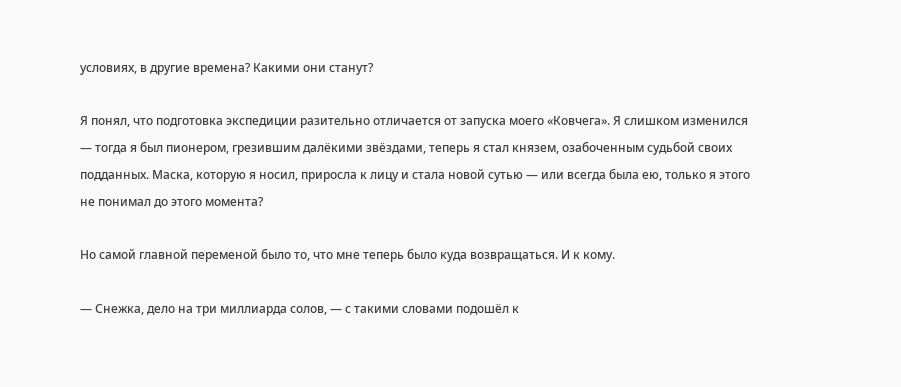условиях, в другие времена? Какими они станут?

Я понял, что подготовка экспедиции разительно отличается от запуска моего «Ковчега». Я слишком изменился — тогда я был пионером, грезившим далёкими звёздами, теперь я стал князем, озабоченным судьбой своих подданных. Маска, которую я носил, приросла к лицу и стала новой сутью — или всегда была ею, только я этого не понимал до этого момента?

Но самой главной переменой было то, что мне теперь было куда возвращаться. И к кому.

— Снежка, дело на три миллиарда солов, — с такими словами подошёл к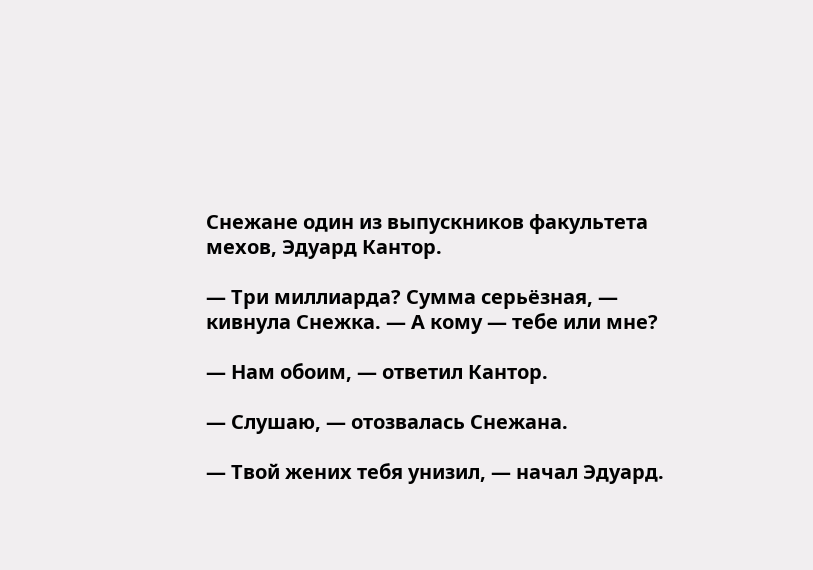Снежане один из выпускников факультета мехов, Эдуард Кантор.

— Три миллиарда? Сумма серьёзная, — кивнула Снежка. — А кому — тебе или мне?

— Нам обоим, — ответил Кантор.

— Слушаю, — отозвалась Снежана.

— Твой жених тебя унизил, — начал Эдуард.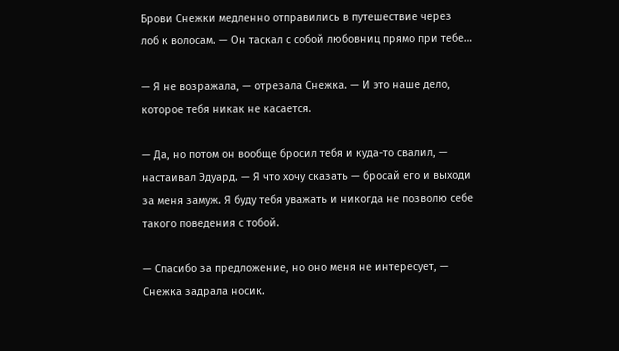Брови Снежки медленно отправились в путешествие через лоб к волосам. — Он таскал с собой любовниц прямо при тебе…

— Я не возражала, — отрезала Снежка. — И это наше дело, которое тебя никак не касается.

— Да, но потом он вообще бросил тебя и куда-то свалил, — настаивал Эдуард. — Я что хочу сказать — бросай его и выходи за меня замуж. Я буду тебя уважать и никогда не позволю себе такого поведения с тобой.

— Спасибо за предложение, но оно меня не интересует, — Снежка задрала носик.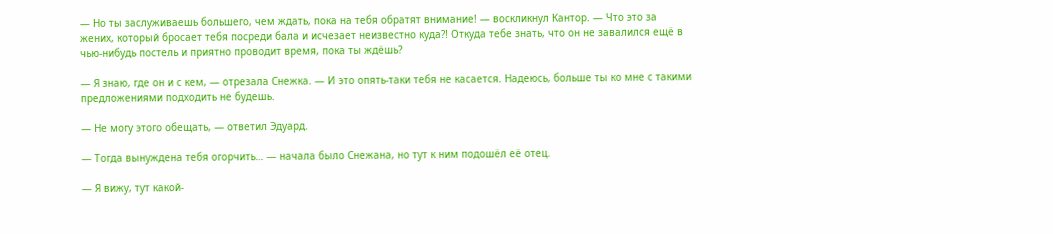— Но ты заслуживаешь большего, чем ждать, пока на тебя обратят внимание! — воскликнул Кантор. — Что это за жених, который бросает тебя посреди бала и исчезает неизвестно куда⁈ Откуда тебе знать, что он не завалился ещё в чью-нибудь постель и приятно проводит время, пока ты ждёшь?

— Я знаю, где он и с кем, — отрезала Снежка. — И это опять-таки тебя не касается. Надеюсь, больше ты ко мне с такими предложениями подходить не будешь.

— Не могу этого обещать, — ответил Эдуард.

— Тогда вынуждена тебя огорчить… — начала было Снежана, но тут к ним подошёл её отец.

— Я вижу, тут какой-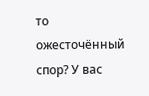то ожесточённый спор? У вас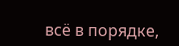всё в порядке,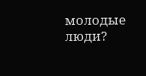молодые люди?